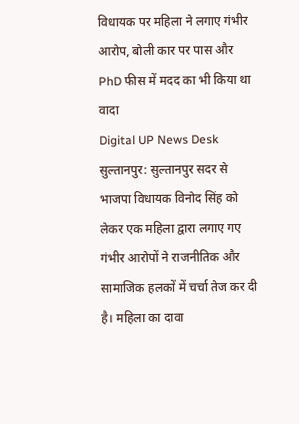विधायक पर महिला ने लगाए गंभीर आरोप, बोली कार पर पास और PhD फीस में मदद का भी किया था वादा
Digital UP News Desk
सुल्तानपुर: सुल्तानपुर सदर से भाजपा विधायक विनोद सिंह को लेकर एक महिला द्वारा लगाए गए गंभीर आरोपों ने राजनीतिक और सामाजिक हलकों में चर्चा तेज कर दी है। महिला का दावा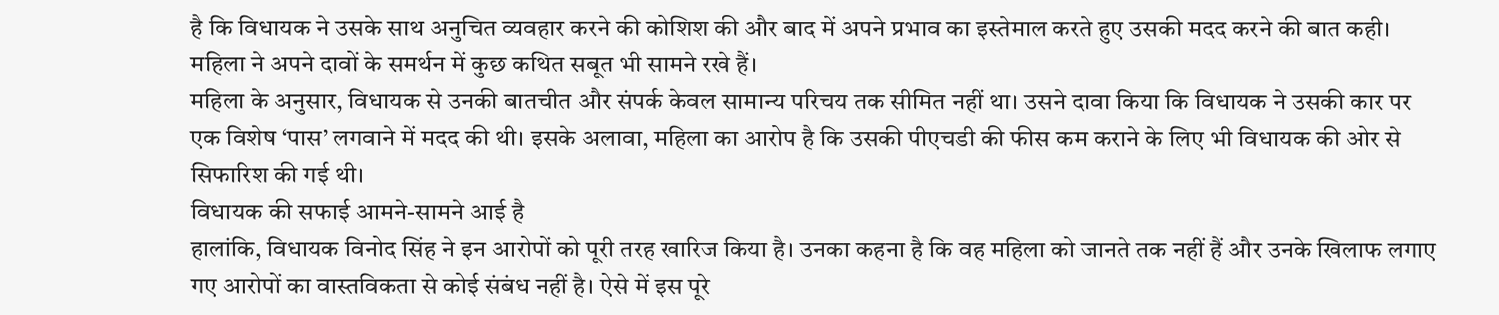है कि विधायक ने उसके साथ अनुचित व्यवहार करने की कोशिश की और बाद में अपने प्रभाव का इस्तेमाल करते हुए उसकी मदद करने की बात कही। महिला ने अपने दावों के समर्थन में कुछ कथित सबूत भी सामने रखे हैं।
महिला के अनुसार, विधायक से उनकी बातचीत और संपर्क केवल सामान्य परिचय तक सीमित नहीं था। उसने दावा किया कि विधायक ने उसकी कार पर एक विशेष ‘पास’ लगवाने में मदद की थी। इसके अलावा, महिला का आरोप है कि उसकी पीएचडी की फीस कम कराने के लिए भी विधायक की ओर से सिफारिश की गई थी।
विधायक की सफाई आमने-सामने आई है
हालांकि, विधायक विनोद सिंह ने इन आरोपों को पूरी तरह खारिज किया है। उनका कहना है कि वह महिला को जानते तक नहीं हैं और उनके खिलाफ लगाए गए आरोपों का वास्तविकता से कोई संबंध नहीं है। ऐसे में इस पूरे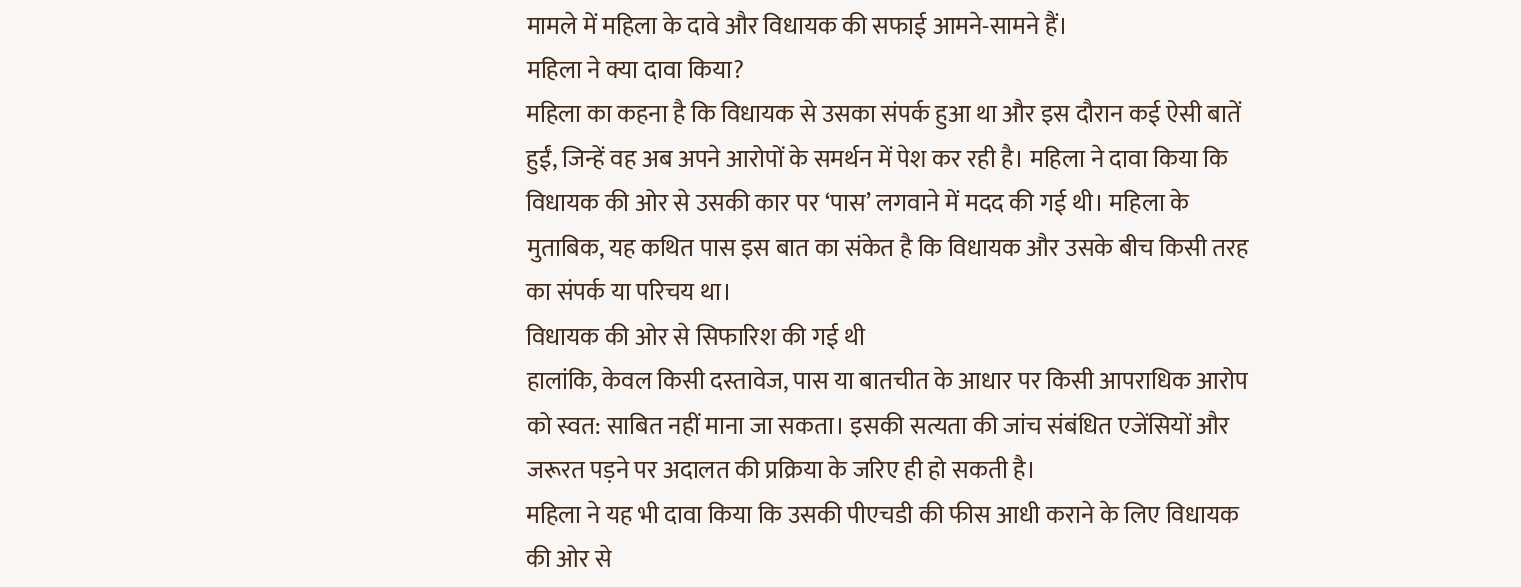मामले में महिला के दावे और विधायक की सफाई आमने-सामने हैं।
महिला ने क्या दावा किया?
महिला का कहना है कि विधायक से उसका संपर्क हुआ था और इस दौरान कई ऐसी बातें हुईं, जिन्हें वह अब अपने आरोपों के समर्थन में पेश कर रही है। महिला ने दावा किया कि विधायक की ओर से उसकी कार पर ‘पास’ लगवाने में मदद की गई थी। महिला के मुताबिक, यह कथित पास इस बात का संकेत है कि विधायक और उसके बीच किसी तरह का संपर्क या परिचय था।
विधायक की ओर से सिफारिश की गई थी
हालांकि, केवल किसी दस्तावेज, पास या बातचीत के आधार पर किसी आपराधिक आरोप को स्वत: साबित नहीं माना जा सकता। इसकी सत्यता की जांच संबंधित एजेंसियों और जरूरत पड़ने पर अदालत की प्रक्रिया के जरिए ही हो सकती है।
महिला ने यह भी दावा किया कि उसकी पीएचडी की फीस आधी कराने के लिए विधायक की ओर से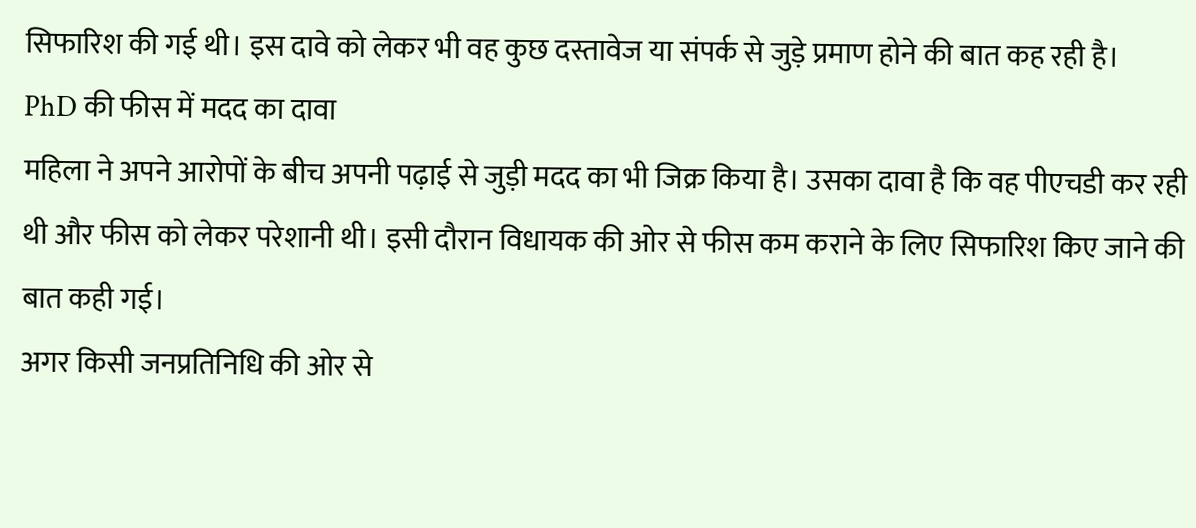सिफारिश की गई थी। इस दावे को लेकर भी वह कुछ दस्तावेज या संपर्क से जुड़े प्रमाण होने की बात कह रही है।
PhD की फीस में मदद का दावा
महिला ने अपने आरोपों के बीच अपनी पढ़ाई से जुड़ी मदद का भी जिक्र किया है। उसका दावा है कि वह पीएचडी कर रही थी और फीस को लेकर परेशानी थी। इसी दौरान विधायक की ओर से फीस कम कराने के लिए सिफारिश किए जाने की बात कही गई।
अगर किसी जनप्रतिनिधि की ओर से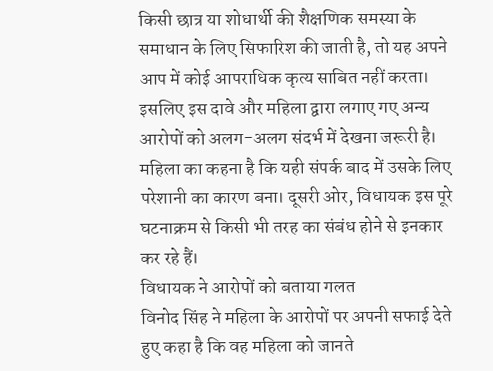किसी छात्र या शोधार्थी की शैक्षणिक समस्या के समाधान के लिए सिफारिश की जाती है, तो यह अपने आप में कोई आपराधिक कृत्य साबित नहीं करता। इसलिए इस दावे और महिला द्वारा लगाए गए अन्य आरोपों को अलग-अलग संदर्भ में देखना जरूरी है।
महिला का कहना है कि यही संपर्क बाद में उसके लिए परेशानी का कारण बना। दूसरी ओर, विधायक इस पूरे घटनाक्रम से किसी भी तरह का संबंध होने से इनकार कर रहे हैं।
विधायक ने आरोपों को बताया गलत
विनोद सिंह ने महिला के आरोपों पर अपनी सफाई देते हुए कहा है कि वह महिला को जानते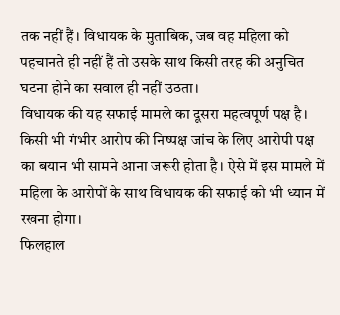तक नहीं हैं। विधायक के मुताबिक, जब वह महिला को पहचानते ही नहीं हैं तो उसके साथ किसी तरह की अनुचित घटना होने का सवाल ही नहीं उठता।
विधायक की यह सफाई मामले का दूसरा महत्वपूर्ण पक्ष है। किसी भी गंभीर आरोप की निष्पक्ष जांच के लिए आरोपी पक्ष का बयान भी सामने आना जरूरी होता है। ऐसे में इस मामले में महिला के आरोपों के साथ विधायक की सफाई को भी ध्यान में रखना होगा।
फिलहाल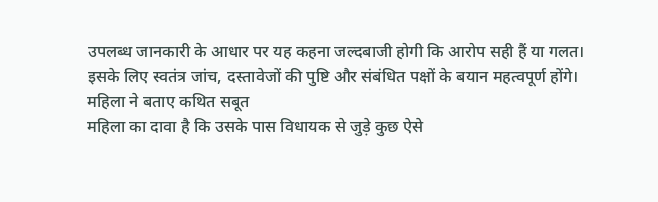उपलब्ध जानकारी के आधार पर यह कहना जल्दबाजी होगी कि आरोप सही हैं या गलत। इसके लिए स्वतंत्र जांच, दस्तावेजों की पुष्टि और संबंधित पक्षों के बयान महत्वपूर्ण होंगे।
महिला ने बताए कथित सबूत
महिला का दावा है कि उसके पास विधायक से जुड़े कुछ ऐसे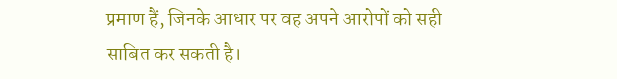प्रमाण हैं, जिनके आधार पर वह अपने आरोपों को सही साबित कर सकती है।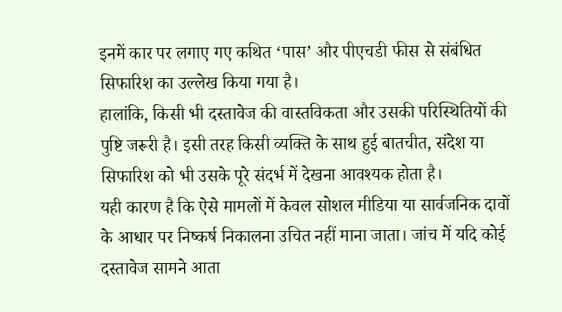इनमें कार पर लगाए गए कथित ‘पास’ और पीएचडी फीस से संबंधित सिफारिश का उल्लेख किया गया है।
हालांकि, किसी भी दस्तावेज की वास्तविकता और उसकी परिस्थितियों की पुष्टि जरूरी है। इसी तरह किसी व्यक्ति के साथ हुई बातचीत, संदेश या सिफारिश को भी उसके पूरे संदर्भ में देखना आवश्यक होता है।
यही कारण है कि ऐसे मामलों में केवल सोशल मीडिया या सार्वजनिक दावों के आधार पर निष्कर्ष निकालना उचित नहीं माना जाता। जांच में यदि कोई दस्तावेज सामने आता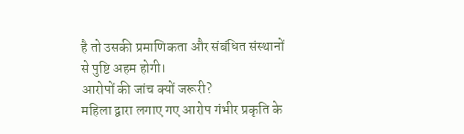है तो उसकी प्रमाणिकता और संबंधित संस्थानों से पुष्टि अहम होगी।
आरोपों की जांच क्यों जरूरी?
महिला द्वारा लगाए गए आरोप गंभीर प्रकृति के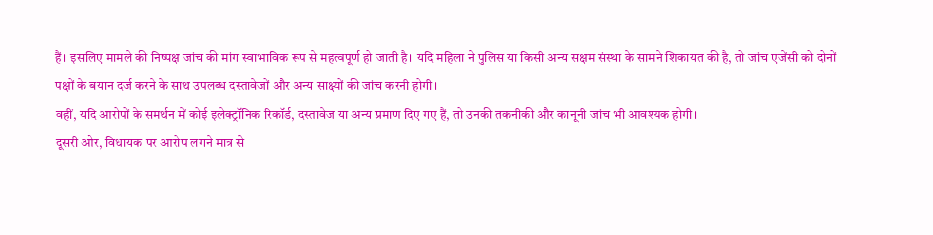हैं। इसलिए मामले की निष्पक्ष जांच की मांग स्वाभाविक रूप से महत्वपूर्ण हो जाती है। यदि महिला ने पुलिस या किसी अन्य सक्षम संस्था के सामने शिकायत की है, तो जांच एजेंसी को दोनों पक्षों के बयान दर्ज करने के साथ उपलब्ध दस्तावेजों और अन्य साक्ष्यों की जांच करनी होगी।
वहीं, यदि आरोपों के समर्थन में कोई इलेक्ट्रॉनिक रिकॉर्ड, दस्तावेज या अन्य प्रमाण दिए गए हैं, तो उनकी तकनीकी और कानूनी जांच भी आवश्यक होगी।
दूसरी ओर, विधायक पर आरोप लगने मात्र से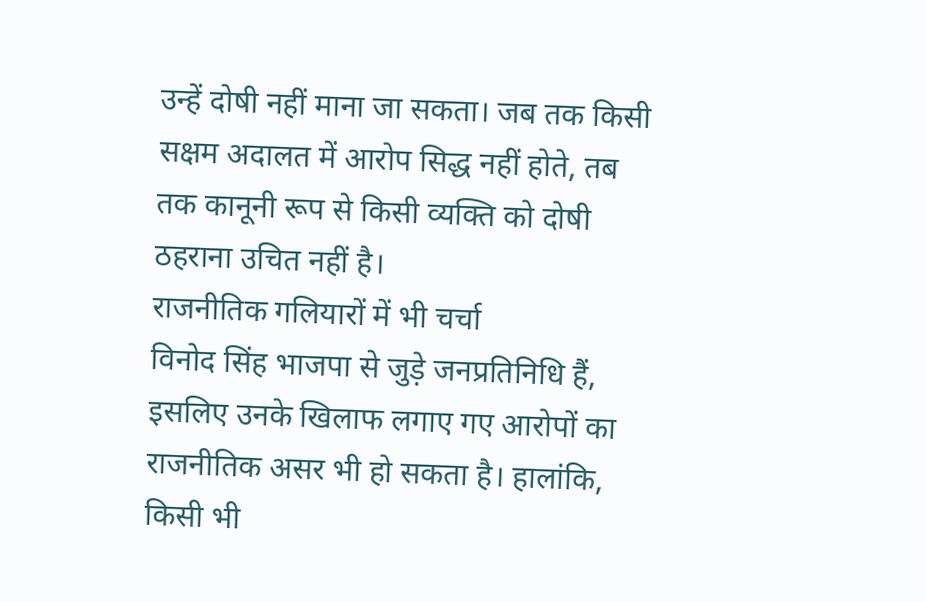उन्हें दोषी नहीं माना जा सकता। जब तक किसी सक्षम अदालत में आरोप सिद्ध नहीं होते, तब तक कानूनी रूप से किसी व्यक्ति को दोषी ठहराना उचित नहीं है।
राजनीतिक गलियारों में भी चर्चा
विनोद सिंह भाजपा से जुड़े जनप्रतिनिधि हैं, इसलिए उनके खिलाफ लगाए गए आरोपों का राजनीतिक असर भी हो सकता है। हालांकि, किसी भी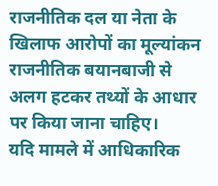राजनीतिक दल या नेता के खिलाफ आरोपों का मूल्यांकन राजनीतिक बयानबाजी से अलग हटकर तथ्यों के आधार पर किया जाना चाहिए।
यदि मामले में आधिकारिक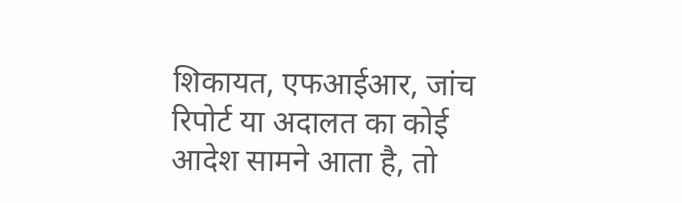शिकायत, एफआईआर, जांच रिपोर्ट या अदालत का कोई आदेश सामने आता है, तो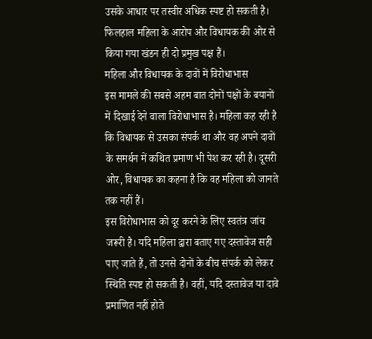उसके आधार पर तस्वीर अधिक स्पष्ट हो सकती है। फिलहाल महिला के आरोप और विधायक की ओर से किया गया खंडन ही दो प्रमुख पक्ष हैं।
महिला और विधायक के दावों में विरोधाभास
इस मामले की सबसे अहम बात दोनों पक्षों के बयानों में दिखाई देने वाला विरोधाभास है। महिला कह रही है कि विधायक से उसका संपर्क था और वह अपने दावों के समर्थन में कथित प्रमाण भी पेश कर रही है। दूसरी ओर, विधायक का कहना है कि वह महिला को जानते तक नहीं हैं।
इस विरोधाभास को दूर करने के लिए स्वतंत्र जांच जरूरी है। यदि महिला द्वारा बताए गए दस्तावेज सही पाए जाते हैं, तो उनसे दोनों के बीच संपर्क को लेकर स्थिति स्पष्ट हो सकती है। वहीं, यदि दस्तावेज या दावे प्रमाणित नहीं होते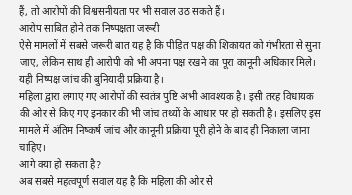हैं, तो आरोपों की विश्वसनीयता पर भी सवाल उठ सकते हैं।
आरोप साबित होने तक निष्पक्षता जरूरी
ऐसे मामलों में सबसे जरूरी बात यह है कि पीड़ित पक्ष की शिकायत को गंभीरता से सुना जाए, लेकिन साथ ही आरोपी को भी अपना पक्ष रखने का पूरा कानूनी अधिकार मिले। यही निष्पक्ष जांच की बुनियादी प्रक्रिया है।
महिला द्वारा लगाए गए आरोपों की स्वतंत्र पुष्टि अभी आवश्यक है। इसी तरह विधायक की ओर से किए गए इनकार की भी जांच तथ्यों के आधार पर हो सकती है। इसलिए इस मामले में अंतिम निष्कर्ष जांच और कानूनी प्रक्रिया पूरी होने के बाद ही निकाला जाना चाहिए।
आगे क्या हो सकता है?
अब सबसे महत्वपूर्ण सवाल यह है कि महिला की ओर से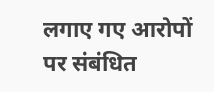लगाए गए आरोपों पर संबंधित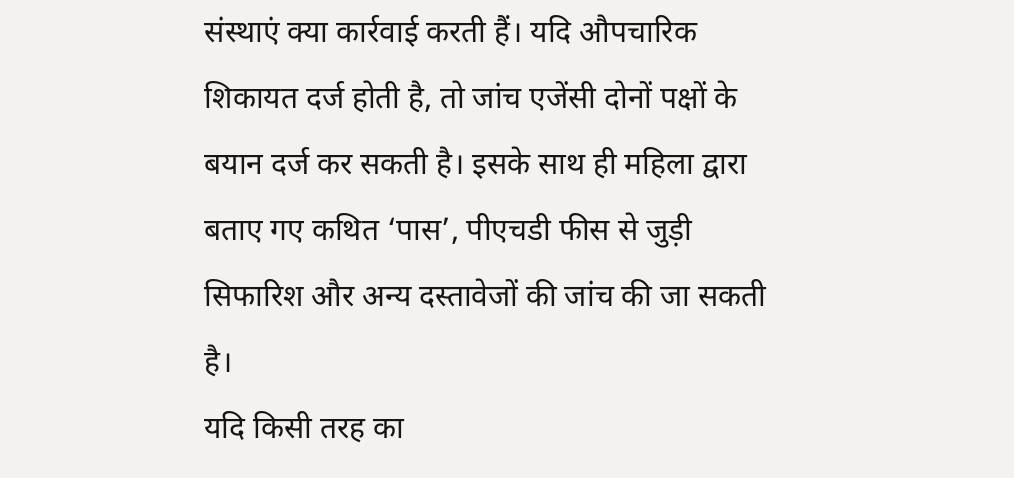संस्थाएं क्या कार्रवाई करती हैं। यदि औपचारिक शिकायत दर्ज होती है, तो जांच एजेंसी दोनों पक्षों के बयान दर्ज कर सकती है। इसके साथ ही महिला द्वारा बताए गए कथित ‘पास’, पीएचडी फीस से जुड़ी सिफारिश और अन्य दस्तावेजों की जांच की जा सकती है।
यदि किसी तरह का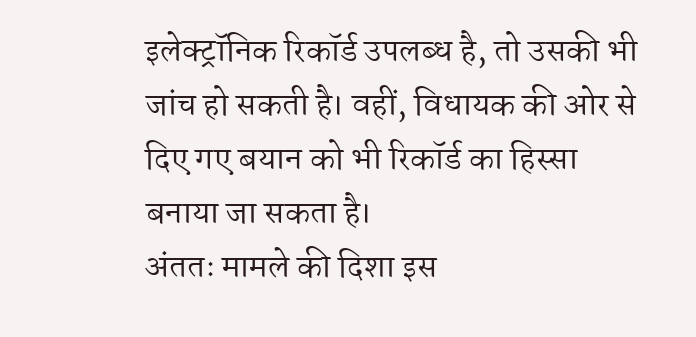इलेक्ट्रॉनिक रिकॉर्ड उपलब्ध है, तो उसकी भी जांच हो सकती है। वहीं, विधायक की ओर से दिए गए बयान को भी रिकॉर्ड का हिस्सा बनाया जा सकता है।
अंततः मामले की दिशा इस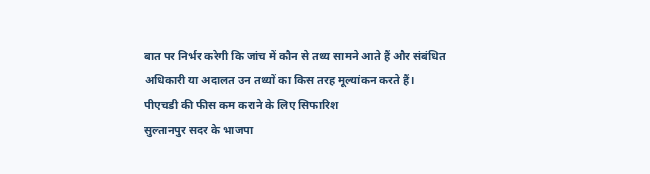बात पर निर्भर करेगी कि जांच में कौन से तथ्य सामने आते हैं और संबंधित अधिकारी या अदालत उन तथ्यों का किस तरह मूल्यांकन करते हैं।
पीएचडी की फीस कम कराने के लिए सिफारिश
सुल्तानपुर सदर के भाजपा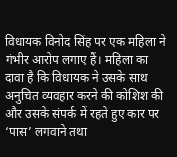विधायक विनोद सिंह पर एक महिला ने गंभीर आरोप लगाए हैं। महिला का दावा है कि विधायक ने उसके साथ अनुचित व्यवहार करने की कोशिश की और उसके संपर्क में रहते हुए कार पर ‘पास’ लगवाने तथा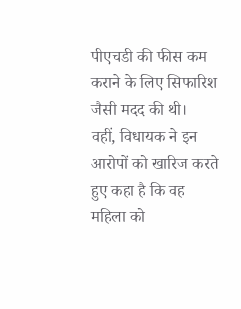पीएचडी की फीस कम कराने के लिए सिफारिश जैसी मदद की थी।
वहीं, विधायक ने इन आरोपों को खारिज करते हुए कहा है कि वह महिला को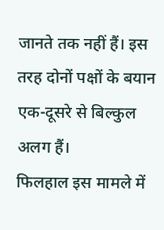जानते तक नहीं हैं। इस तरह दोनों पक्षों के बयान एक-दूसरे से बिल्कुल अलग हैं।
फिलहाल इस मामले में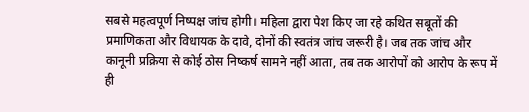सबसे महत्वपूर्ण निष्पक्ष जांच होगी। महिला द्वारा पेश किए जा रहे कथित सबूतों की प्रमाणिकता और विधायक के दावे, दोनों की स्वतंत्र जांच जरूरी है। जब तक जांच और कानूनी प्रक्रिया से कोई ठोस निष्कर्ष सामने नहीं आता, तब तक आरोपों को आरोप के रूप में ही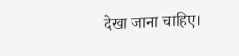देखा जाना चाहिए।